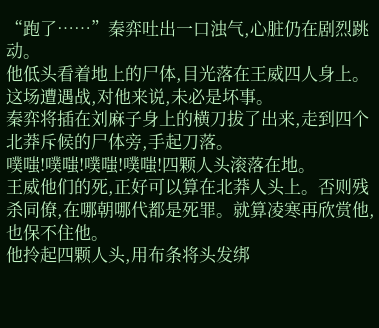“跑了……”秦弈吐出一口浊气,心脏仍在剧烈跳动。
他低头看着地上的尸体,目光落在王威四人身上。
这场遭遇战,对他来说,未必是坏事。
秦弈将插在刘麻子身上的横刀拔了出来,走到四个北莽斥候的尸体旁,手起刀落。
噗嗤!噗嗤!噗嗤!噗嗤!四颗人头滚落在地。
王威他们的死,正好可以算在北莽人头上。否则残杀同僚,在哪朝哪代都是死罪。就算凌寒再欣赏他,也保不住他。
他拎起四颗人头,用布条将头发绑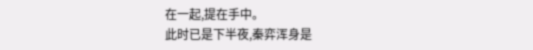在一起,提在手中。
此时已是下半夜,秦弈浑身是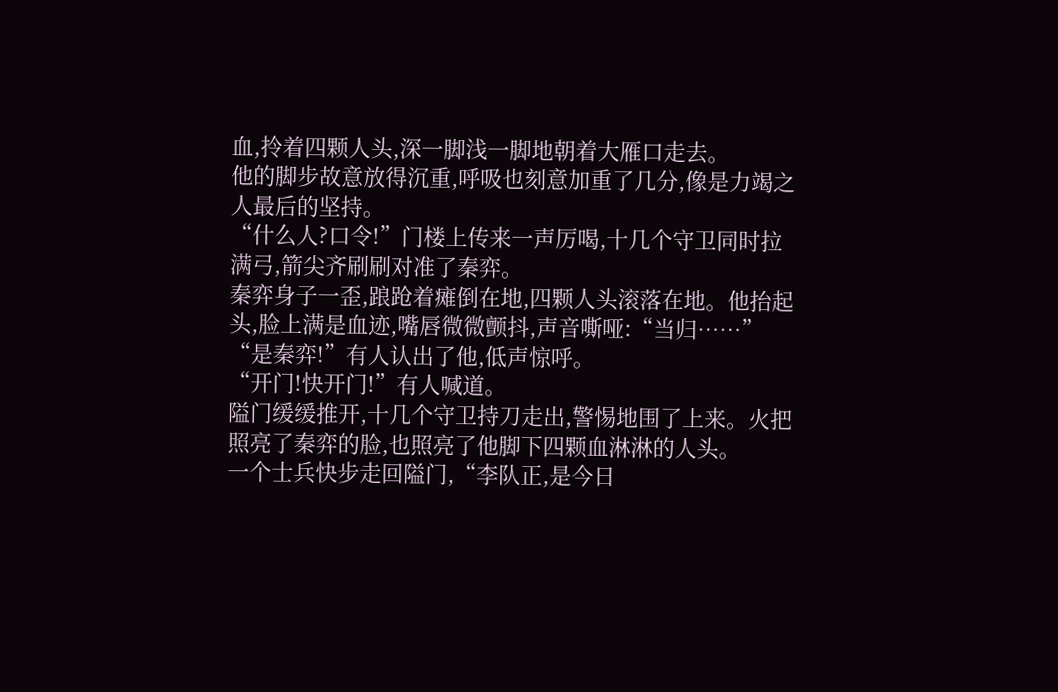血,拎着四颗人头,深一脚浅一脚地朝着大雁口走去。
他的脚步故意放得沉重,呼吸也刻意加重了几分,像是力竭之人最后的坚持。
“什么人?口令!”门楼上传来一声厉喝,十几个守卫同时拉满弓,箭尖齐刷刷对准了秦弈。
秦弈身子一歪,踉跄着瘫倒在地,四颗人头滚落在地。他抬起头,脸上满是血迹,嘴唇微微颤抖,声音嘶哑:“当归……”
“是秦弈!”有人认出了他,低声惊呼。
“开门!快开门!”有人喊道。
隘门缓缓推开,十几个守卫持刀走出,警惕地围了上来。火把照亮了秦弈的脸,也照亮了他脚下四颗血淋淋的人头。
一个士兵快步走回隘门,“李队正,是今日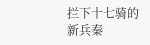拦下十七骑的新兵秦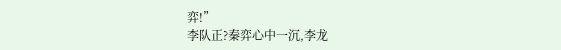弈!”
李队正?秦弈心中一沉,李龙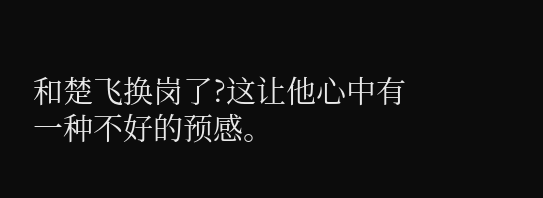和楚飞换岗了?这让他心中有一种不好的预感。